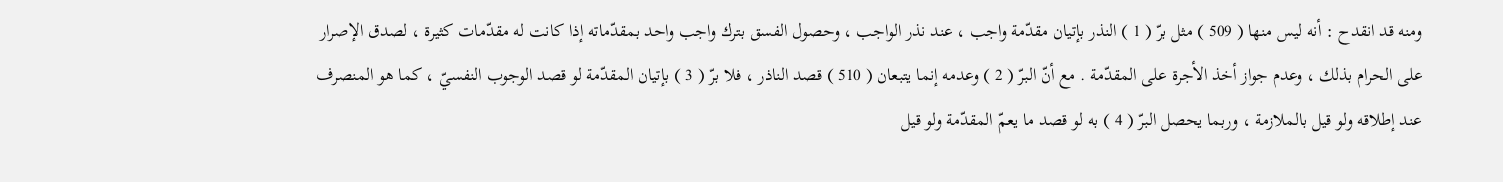ومنه قد انقدح : أنه ليس منها ( 509 ) مثل برّ ( 1 ) النذر بإتيان مقدّمة واجب ، عند نذر الواجب ، وحصول الفسق بترك واجب واحد بمقدّماته إذا كانت له مقدّمات كثيرة ، لصدق الإصرار على الحرام بذلك ، وعدم جواز أخذ الأجرة على المقدّمة . مع أنّ البرّ ( 2 ) وعدمه إنما يتبعان ( 510 ) قصد الناذر ، فلا برّ ( 3 ) بإتيان المقدّمة لو قصد الوجوب النفسيّ ، كما هو المنصرف عند إطلاقه ولو قيل بالملازمة ، وربما يحصل البرّ ( 4 ) به لو قصد ما يعمّ المقدّمة ولو قيل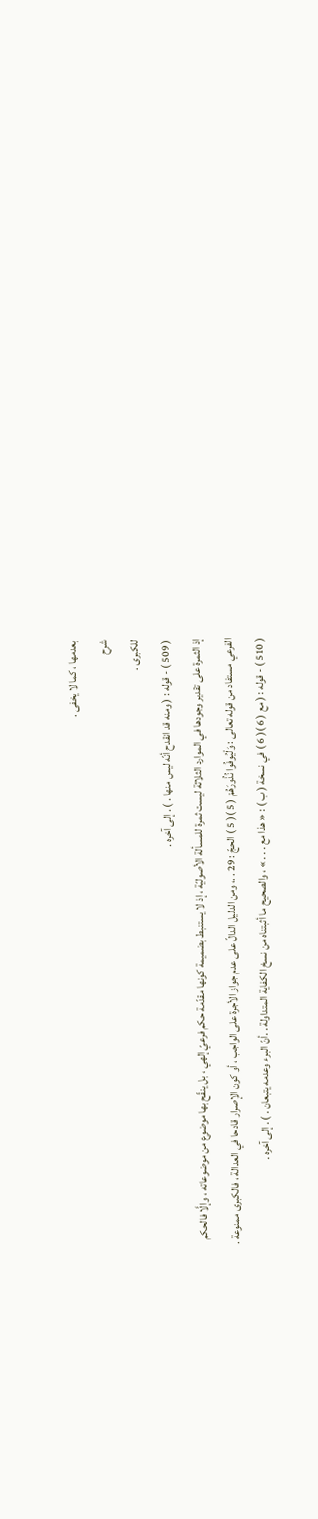بعدمها ، كما لا يخفى .
شرح
للكبرى .
( 509 ) - قوله : ( ومنه قد انقدح أنّه ليس منها . ) . إلى آخره .
إذ الثمرة على تقدير وجودها في الموارد الثلاثة ليست ثمرة للمسألة الأصوليّة ، إذ لا يستنبط بضميمة كونها مقدّمة حكم فرعيّ إلهي ، بل ينقّح بها موضوع من موضوعاته ، وإلَّا فالحكم الفرعي مستفاد من قوله تعالى : وَلْيُوفُوا نُذُورَهُمْ ( 5 )( 5 ) الحجّ : 29 . .، ومن الدليل الدالّ على عدم جواز الأجرة على الواجب ، أو كون الإصرار قادحا في العدالة ، فالكبرى ممنوعة .
( 510 ) - قوله : ( مع ( 6 )( 6 ) في نسخة ( ب ) : « هذا مع . . . » ، والصحيح ما أثبتناه من نسخ الكفاية المتداولة . .أنّ البرء وعدمه يتبعان . ) . إلى آخره .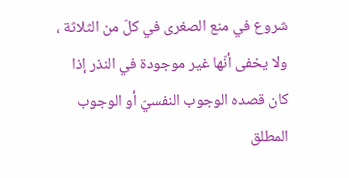شروع في منع الصغرى في كلّ من الثلاثة ، ولا يخفى أنّها غير موجودة في النذر إذا كان قصده الوجوب النفسيّ أو الوجوب المطلق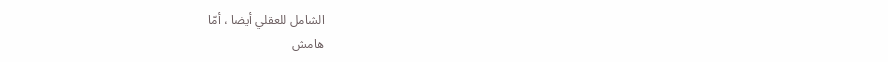الشامل للعقلي أيضا ، أمّا
هامش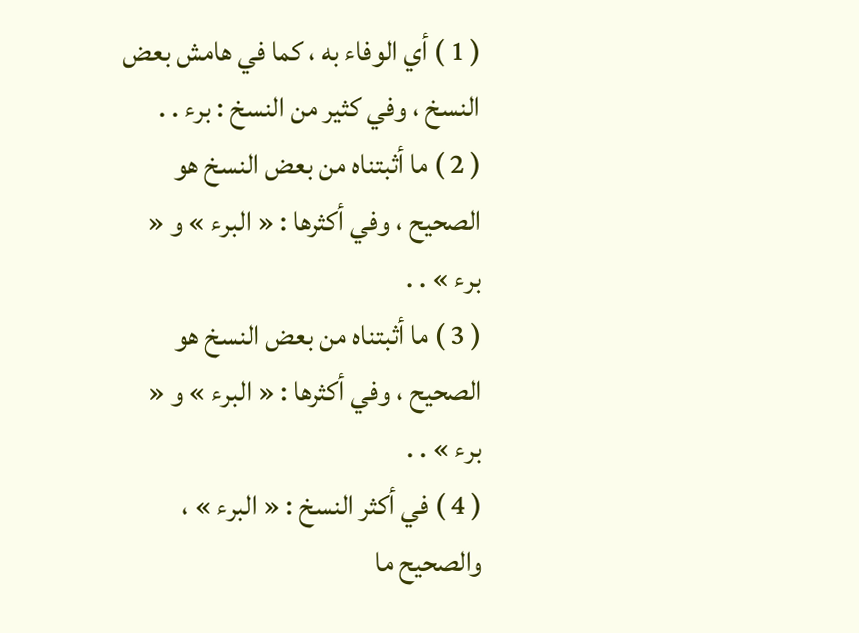( 1 ) أي الوفاء به ، كما في هامش بعض النسخ ، وفي كثير من النسخ : برء . .
( 2 ) ما أثبتناه من بعض النسخ هو الصحيح ، وفي أكثرها : « البرء » و « برء » . .
( 3 ) ما أثبتناه من بعض النسخ هو الصحيح ، وفي أكثرها : « البرء » و « برء » . .
( 4 ) في أكثر النسخ : « البرء » ، والصحيح ما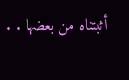أثبتناه من بعضها . .